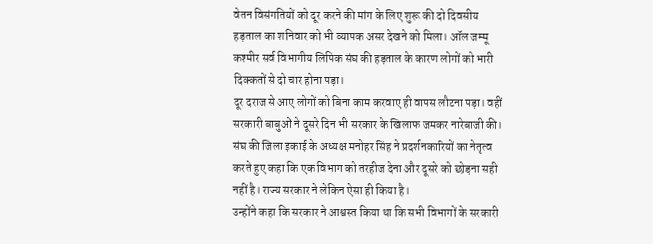वेतन विसंगतियों को दूर करने की मांग के लिए शुरू की दो दिवसीय हड़ताल का शनिवार को भी व्यापक असर देखने को मिला। ऑल जम्मू कश्मीर सर्व विभागीय लिपिक संघ की हड़ताल के कारण लोगों को भारी दिक्कतों से दो चार होना पड़ा।
दूर दराज से आए लोगों को बिना काम करवाए ही वापस लौटना पड़ा। वहीं सरकारी बाबुओं ने दूसरे दिन भी सरकार के खिलाफ जमकर नारेबाजी की।
संघ की जिला इकाई के अध्यक्ष मनोहर सिंह ने प्रदर्शनकारियों का नेतृत्व करते हुए कहा कि एक विभाग को तरहीज देना और दूसरे को छोड़ना सही नहीं है। राज्य सरकार ने लेकिन ऐसा ही किया है।
उन्होंने कहा कि सरकार ने आश्वस्त किया था कि सभी विभागों के सरकारी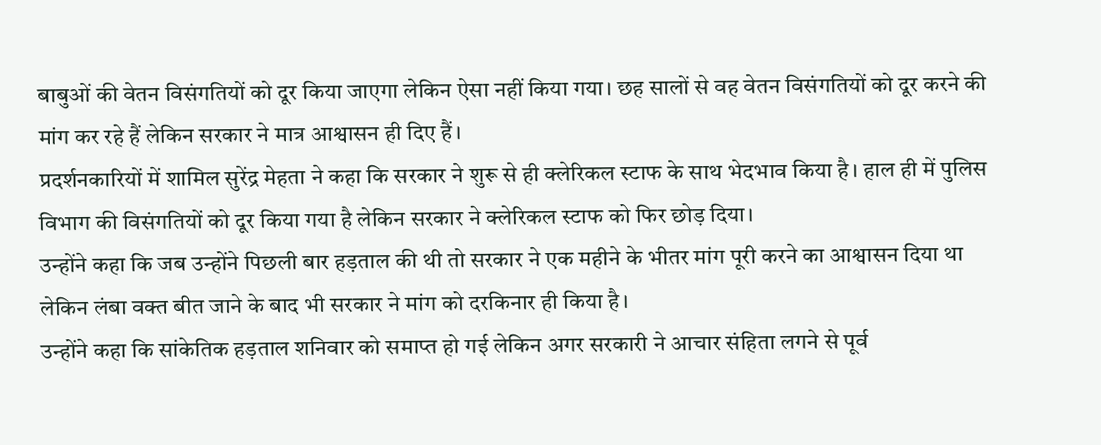बाबुओं की वेतन विसंगतियों को दूर किया जाएगा लेकिन ऐसा नहीं किया गया। छह सालों से वह वेतन विसंगतियों को दूर करने की मांग कर रहे हैं लेकिन सरकार ने मात्र आश्वासन ही दिए हैं।
प्रदर्शनकारियों में शामिल सुरेंद्र मेहता ने कहा कि सरकार ने शुरू से ही क्लेरिकल स्टाफ के साथ भेदभाव किया है। हाल ही में पुलिस विभाग की विसंगतियों को दूर किया गया है लेकिन सरकार ने क्लेरिकल स्टाफ को फिर छोड़ दिया।
उन्होंने कहा कि जब उन्होंने पिछली बार हड़ताल की थी तो सरकार ने एक महीने के भीतर मांग पूरी करने का आश्वासन दिया था लेकिन लंबा वक्त बीत जाने के बाद भी सरकार ने मांग को दरकिनार ही किया है।
उन्होंने कहा कि सांकेतिक हड़ताल शनिवार को समाप्त हो गई लेकिन अगर सरकारी ने आचार संहिता लगने से पूर्व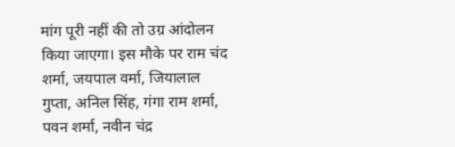मांग पूरी नहीं की तो उग्र आंदोलन किया जाएगा। इस मौके पर राम चंद शर्मा, जयपाल वर्मा, जियालाल गुप्ता, अनिल सिंह, गंगा राम शर्मा, पवन शर्मा, नवीन चंद्र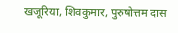खजूरिया, शिवकुमार, पुरुषोत्तम दास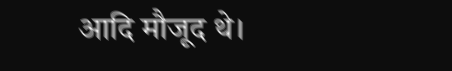आदि मौजूद थे।